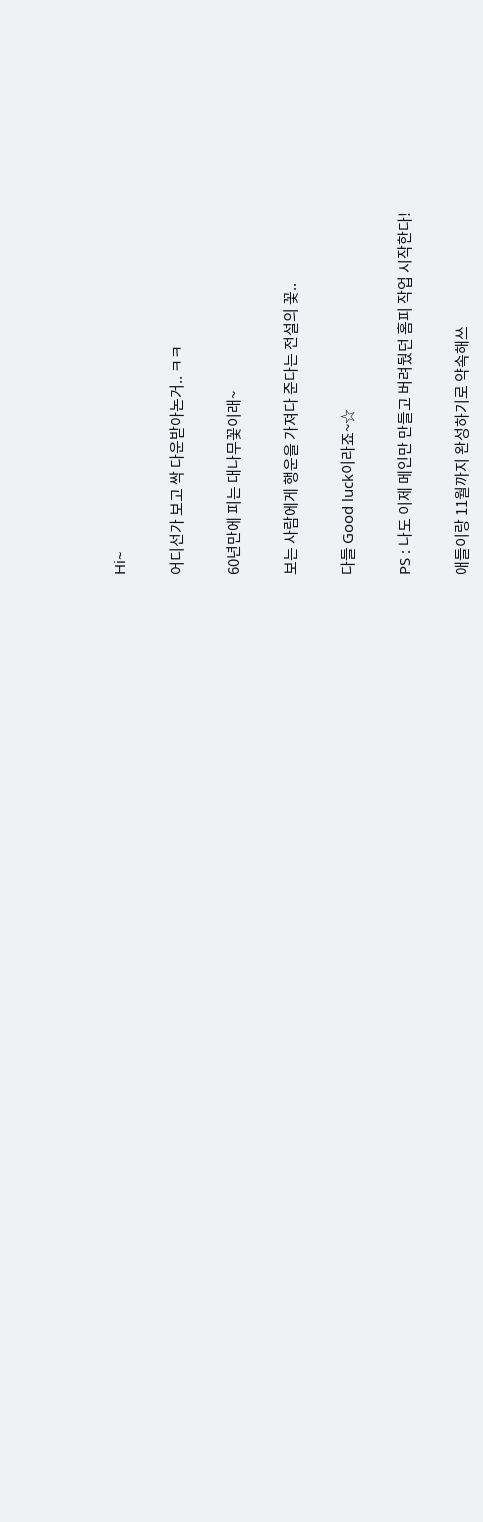Hi~

어디선가 보고 싹 다운받아논거.. ㅋㅋ

60년만에 피는 대나무꽃이래~

보는 사람에게 행운을 가져다 준다는 전설의 꽃..

다들 Good luck이라죠~☆

PS : 나도 이제 메인만 만들고 버려뒀던 홈피 작업 시작한다!

애들이랑 11월까지 완성하기로 약속해쓰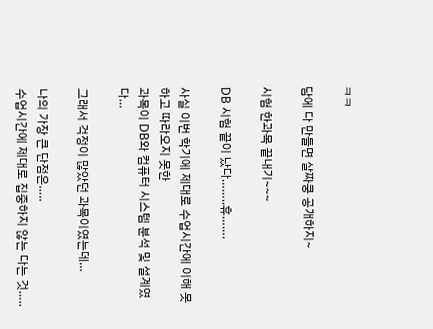ㅋㅋ

담에 다 만들면 살짜쿵 공개하지~

시험 한과목 끝내기~~~

DB 시험 끝이 났다……..휴…….

사실 이번 학기에 제대로 수업시간에 이해 못하고 따라오지 못한
과목이 DB와 컴퓨터 시스템 분석 및 설계였다…

그래서 걱정이 많았던 과목이였는데…

나의 가장 큰 단점은…..
수업시간에 제대로 집중하지 않는 다는 것…..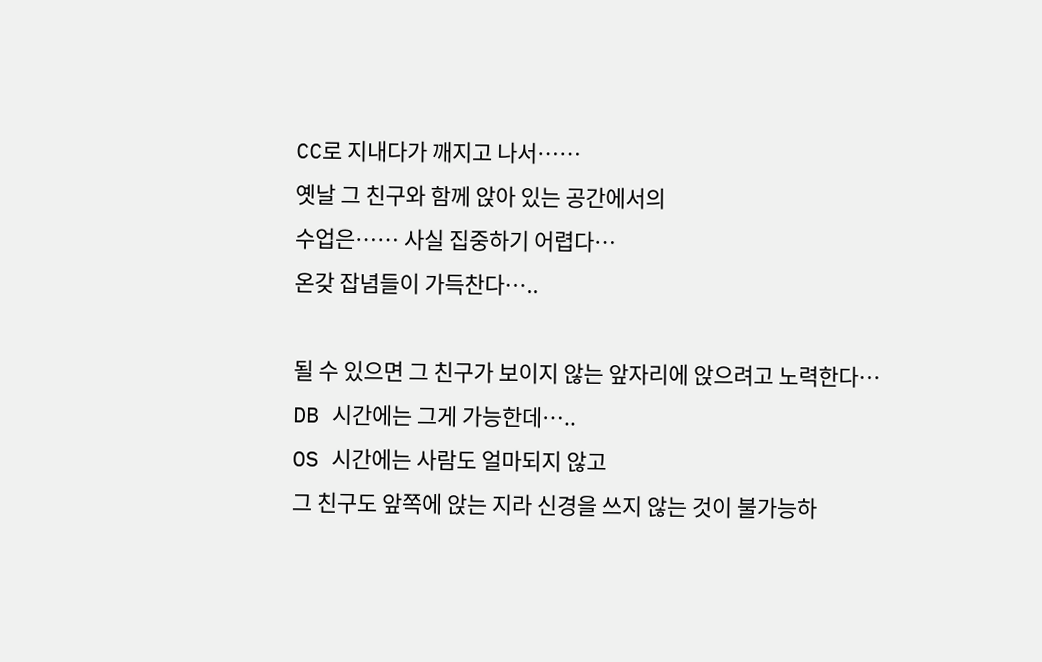CC로 지내다가 깨지고 나서……
옛날 그 친구와 함께 앉아 있는 공간에서의
수업은…… 사실 집중하기 어렵다…
온갖 잡념들이 가득찬다…..

될 수 있으면 그 친구가 보이지 않는 앞자리에 앉으려고 노력한다…
DB 시간에는 그게 가능한데…..
OS 시간에는 사람도 얼마되지 않고
그 친구도 앞쪽에 앉는 지라 신경을 쓰지 않는 것이 불가능하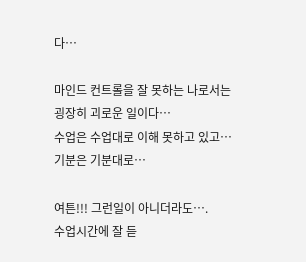다…

마인드 컨트롤을 잘 못하는 나로서는 굉장히 괴로운 일이다…
수업은 수업대로 이해 못하고 있고…
기분은 기분대로…

여튼!!! 그런일이 아니더라도….
수업시간에 잘 듣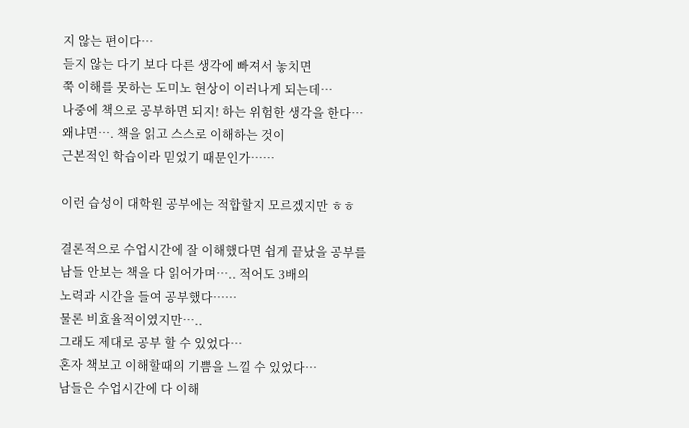지 않는 편이다…
듣지 않는 다기 보다 다른 생각에 빠져서 놓치면
쭉 이해를 못하는 도미노 현상이 이러나게 되는데…
나중에 책으로 공부하면 되지! 하는 위험한 생각을 한다…
왜냐면…. 책을 읽고 스스로 이해하는 것이
근본적인 학습이라 믿었기 때문인가……

이런 습성이 대학원 공부에는 적합할지 모르겠지만 ㅎㅎ

결론적으로 수업시간에 잘 이해했다면 쉽게 끝났을 공부를
남들 안보는 책을 다 읽어가며….. 적어도 3배의
노력과 시간을 들여 공부했다……
물론 비효율적이였지만…..
그래도 제대로 공부 할 수 있었다…
혼자 책보고 이해할때의 기쁨을 느낄 수 있었다…
남들은 수업시간에 다 이해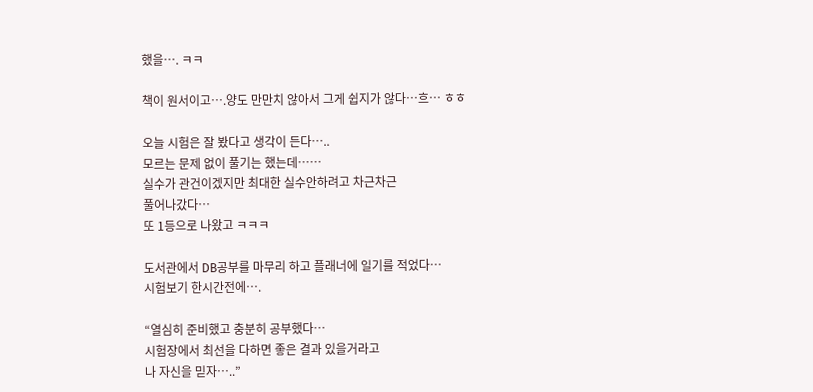했을…. ㅋㅋ

책이 원서이고….양도 만만치 않아서 그게 쉽지가 않다…흐… ㅎㅎ

오늘 시험은 잘 봤다고 생각이 든다…..
모르는 문제 없이 풀기는 했는데……
실수가 관건이겠지만 최대한 실수안하려고 차근차근
풀어나갔다…
또 1등으로 나왔고 ㅋㅋㅋ

도서관에서 DB공부를 마무리 하고 플래너에 일기를 적었다…
시험보기 한시간전에….

“열심히 준비했고 충분히 공부했다…
시험장에서 최선을 다하면 좋은 결과 있을거라고
나 자신을 믿자…..”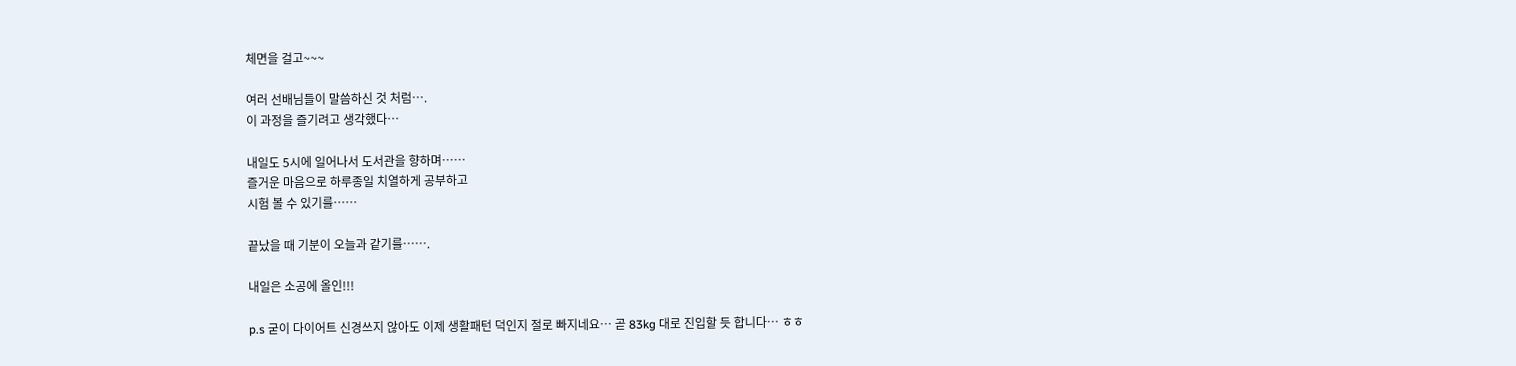체면을 걸고~~~

여러 선배님들이 말씀하신 것 처럼….
이 과정을 즐기려고 생각했다…

내일도 5시에 일어나서 도서관을 향하며……
즐거운 마음으로 하루종일 치열하게 공부하고
시험 볼 수 있기를……

끝났을 때 기분이 오늘과 같기를…….

내일은 소공에 올인!!!

p.s 굳이 다이어트 신경쓰지 않아도 이제 생활패턴 덕인지 절로 빠지네요… 곧 83kg 대로 진입할 듯 합니다… ㅎㅎ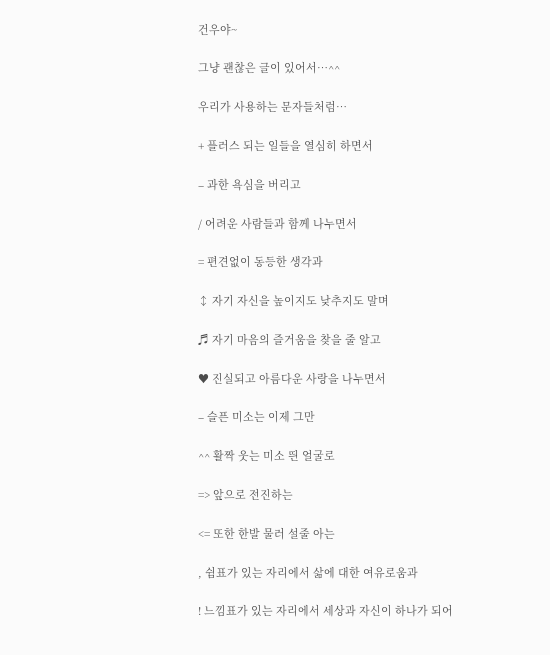건우야~

그냥 괜찮은 글이 있어서…^^

우리가 사용하는 문자들처럼…

+ 플러스 되는 일들을 열심히 하면서

– 과한 욕심을 버리고

/ 어려운 사람들과 함께 나누면서

= 편견없이 동등한 생각과

↕ 자기 자신을 높이지도 낮추지도 말며

♬ 자기 마음의 즐거움을 찾을 줄 알고

♥ 진실되고 아름다운 사랑을 나누면서

– 슬픈 미소는 이제 그만

^^ 활짝 웃는 미소 띈 얼굴로

=> 앞으로 전진하는

<= 또한 한발 물러 설줄 아는

, 쉼표가 있는 자리에서 삶에 대한 여유로움과

! 느낌표가 있는 자리에서 세상과 자신이 하나가 되어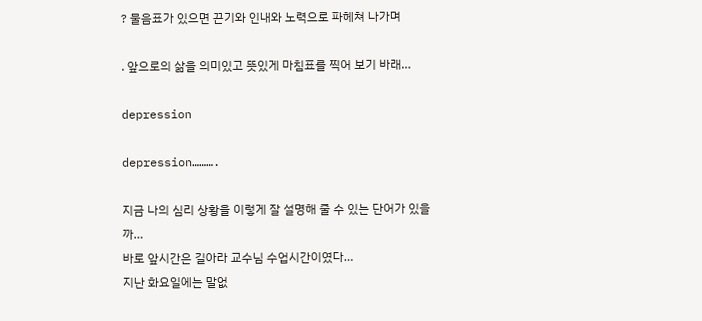? 물음표가 있으면 끈기와 인내와 노력으로 파헤쳐 나가며

. 앞으로의 삶을 의미있고 뜻있게 마침표를 찍어 보기 바래…

depression

depression……….

지금 나의 심리 상황을 이렇게 잘 설명해 줄 수 있는 단어가 있을까…
바로 앞시간은 길아라 교수님 수업시간이였다…
지난 화요일에는 말없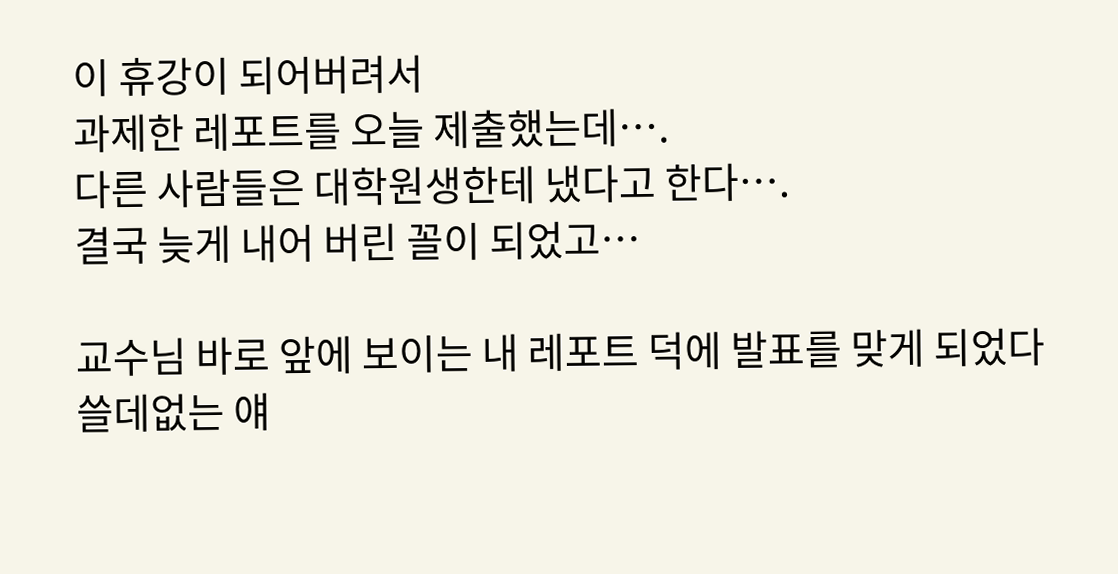이 휴강이 되어버려서
과제한 레포트를 오늘 제출했는데….
다른 사람들은 대학원생한테 냈다고 한다….
결국 늦게 내어 버린 꼴이 되었고…

교수님 바로 앞에 보이는 내 레포트 덕에 발표를 맞게 되었다
쓸데없는 얘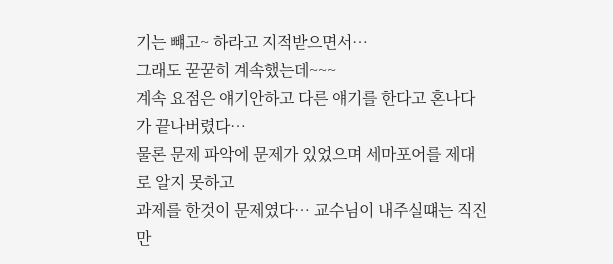기는 뺴고~ 하라고 지적받으면서…
그래도 꾿꾿히 계속했는데~~~
계속 요점은 얘기안하고 다른 얘기를 한다고 혼나다가 끝나버렸다…
물론 문제 파악에 문제가 있었으며 세마포어를 제대로 알지 못하고
과제를 한것이 문제였다… 교수님이 내주실떄는 직진만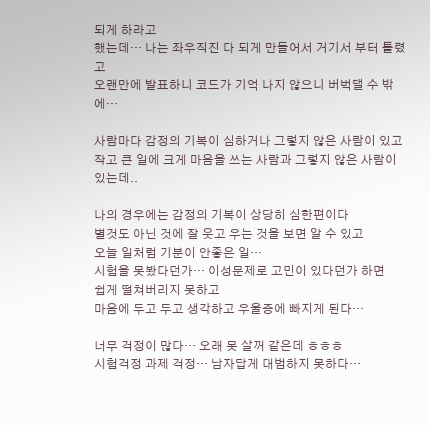되게 하라고
했는데… 나는 좌우직진 다 되게 만들어서 거기서 부터 틀렸고
오랜만에 발표하니 코드가 기억 나지 않으니 버벅댈 수 밖에…

사람마다 감정의 기복이 심하거나 그렇지 않은 사람이 있고
작고 큰 일에 크게 마음을 쓰는 사람과 그렇지 않은 사람이 있는데..

나의 경우에는 감정의 기복이 상당히 심한편이다
별것도 아닌 것에 잘 웃고 우는 것을 보면 알 수 있고
오늘 일처럼 기분이 안좋은 일…
시험을 못봤다던가… 이성문제로 고민이 있다던가 하면
쉽게 떨쳐버리지 못하고
마음에 두고 두고 생각하고 우울증에 빠지게 된다…

너무 걱정이 많다… 오래 못 살꺼 같은데 ㅎㅎㅎ
시험걱정 과제 걱정… 남자답게 대범하지 못하다…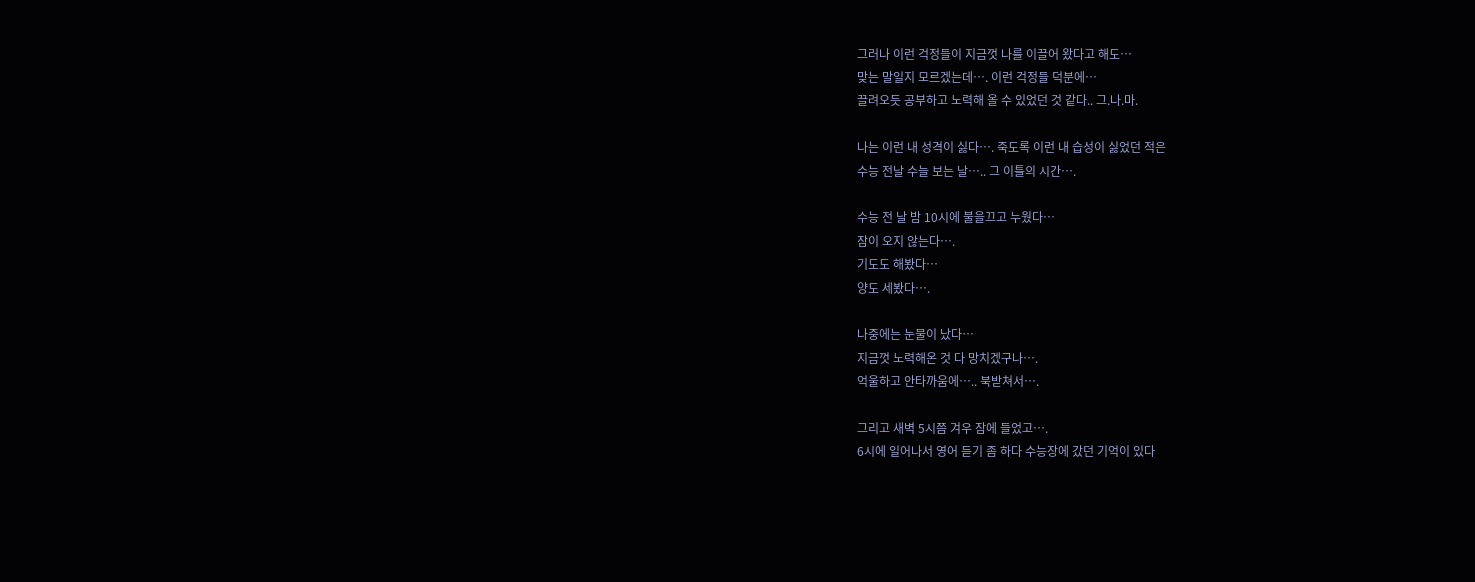그러나 이런 걱정들이 지금껏 나를 이끌어 왔다고 해도…
맞는 말일지 모르겠는데…. 이런 걱정들 덕분에…
끌려오듯 공부하고 노력해 올 수 있었던 것 같다.. 그.나.마.

나는 이런 내 성격이 싫다…. 죽도록 이런 내 습성이 싫었던 적은
수능 전날 수늘 보는 날….. 그 이틀의 시간….

수능 전 날 밤 10시에 불을끄고 누웠다…
잠이 오지 않는다….
기도도 해봤다…
양도 세봤다….

나중에는 눈물이 났다…
지금껏 노력해온 것 다 망치겠구나….
억울하고 안타까움에….. 북받쳐서….

그리고 새벽 5시쯤 겨우 잠에 들었고….
6시에 일어나서 영어 듣기 좀 하다 수능장에 갔던 기억이 있다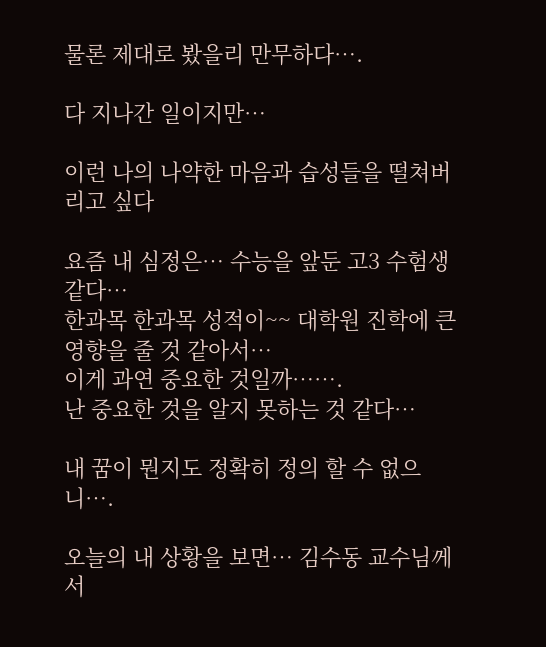물론 제대로 봤을리 만무하다….

다 지나간 일이지만…

이런 나의 나약한 마음과 습성들을 떨쳐버리고 싶다

요즘 내 심정은… 수능을 앞둔 고3 수험생 같다…
한과목 한과목 성적이~~ 대학원 진학에 큰 영향을 줄 것 같아서…
이게 과연 중요한 것일까…….
난 중요한 것을 알지 못하는 것 같다…

내 꿈이 뭔지도 정확히 정의 할 수 없으니….

오늘의 내 상황을 보면… 김수동 교수님께서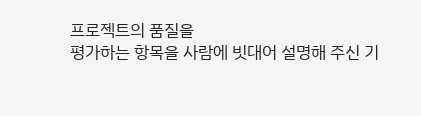프로젝트의 품질을
평가하는 항목을 사람에 빗대어 설명해 주신 기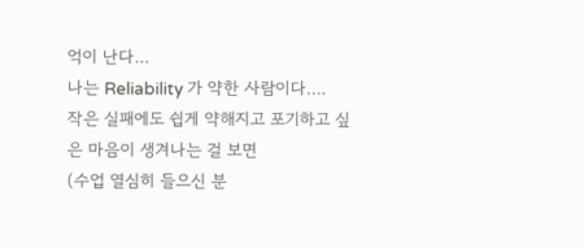억이 난다…
나는 Reliability 가 약한 사람이다….
작은 실패에도 쉽게 약해지고 포기하고 싶은 마음이 생겨나는 걸 보면
(수업 열심히 들으신 분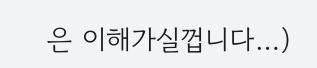은 이해가실껍니다…)